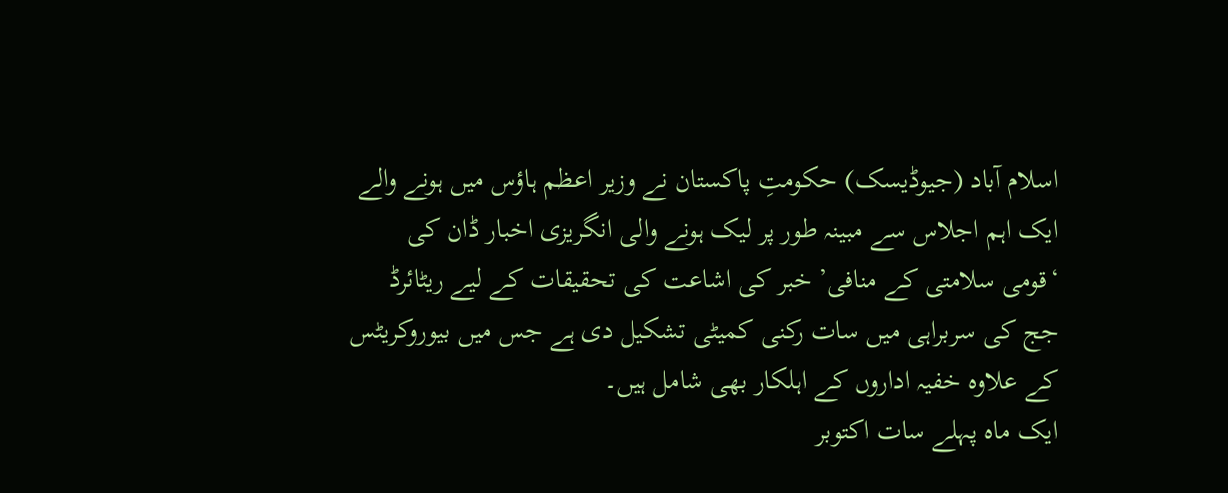اسلام آباد (جیوڈیسک) حکومتِ پاکستان نے وزیر اعظم ہاؤس میں ہونے والے ایک اہم اجلاس سے مبینہ طور پر لیک ہونے والی انگریزی اخبار ڈان کی ‘قومی سلامتی کے منافی’ خبر کی اشاعت کی تحقیقات کے لیے ریٹائرڈ جج کی سربراہی میں سات رکنی کمیٹی تشکیل دی ہے جس میں بیوروکریٹس کے علاوہ خفیہ اداروں کے اہلکار بھی شامل ہیں۔
ایک ماہ پہلے سات اکتوبر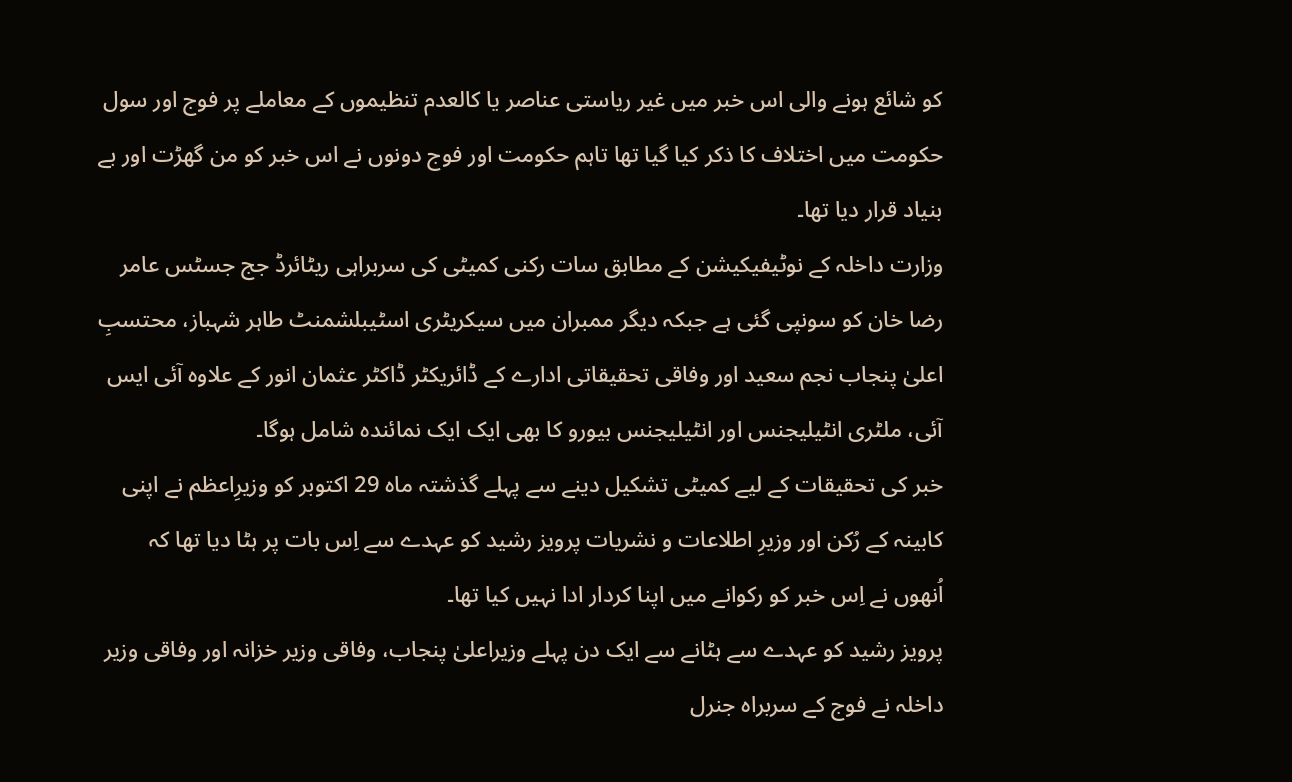کو شائع ہونے والی اس خبر میں غیر ریاستی عناصر یا کالعدم تنظیموں کے معاملے پر فوج اور سول حکومت میں اختلاف کا ذکر کیا گیا تھا تاہم حکومت اور فوج دونوں نے اس خبر کو من گھڑت اور بے بنیاد قرار دیا تھا۔
وزارت داخلہ کے نوٹیفیکیشن کے مطابق سات رکنی کمیٹی کی سربراہی ریٹائرڈ جج جسٹس عامر رضا خان کو سونپی گئی ہے جبکہ دیگر ممبران میں سیکریٹری اسٹیبلشمنٹ طاہر شہباز، محتسبِ اعلیٰ پنجاب نجم سعید اور وفاقی تحقیقاتی ادارے کے ڈائریکٹر ڈاکٹر عثمان انور کے علاوہ آئی ایس آئی، ملٹری انٹیلیجنس اور انٹیلیجنس بیورو کا بھی ایک ایک نمائندہ شامل ہوگا۔
خبر کی تحقیقات کے لیے کمیٹی تشکیل دینے سے پہلے گذشتہ ماہ 29 اکتوبر کو وزیرِاعظم نے اپنی کابینہ کے رُکن اور وزیرِ اطلاعات و نشریات پرویز رشید کو عہدے سے اِس بات پر ہٹا دیا تھا کہ اُنھوں نے اِس خبر کو رکوانے میں اپنا کردار ادا نہیں کیا تھا۔
پرویز رشید کو عہدے سے ہٹانے سے ایک دن پہلے وزیراعلیٰ پنجاب، وفاقی وزیر خزانہ اور وفاقی وزیر داخلہ نے فوج کے سربراہ جنرل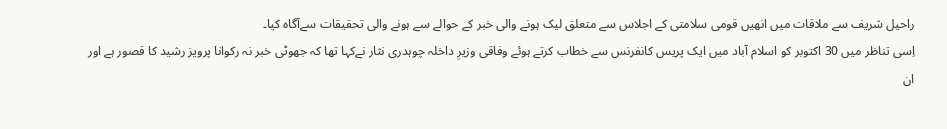راحیل شریف سے ملاقات میں انھیں قومی سلامتی کے اجلاس سے متعلق لیک ہونے والی خبر کے حوالے سے ہونے والی تحقیقات سےآگاہ کیا۔
اِسی تناظر میں 30 اکتوبر کو اسلام آباد میں ایک پریس کانفرنس سے خطاب کرتے ہوئے وفاقی وزیرِ داخلہ چوہدری نثار نےکہا تھا کہ جھوٹی خبر نہ رکوانا پرویز رشید کا قصور ہے اور ان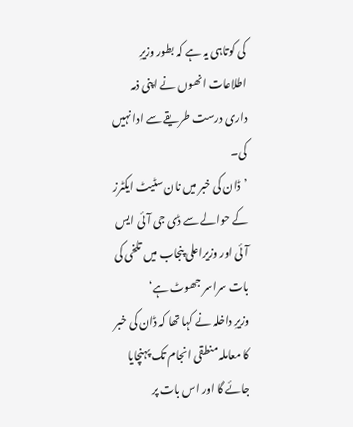کی کوتاہی یہ ہے کہ بطور وزیرِ اطلاعات انھوں نے اپنی ذمہ داری درست طریقے سے ادا نہیں کی۔
’ڈان کی خبر میں نان سٹیٹ ایکٹرز کے حوالے سے ڈی جی آئی ایس آئی اور وزیراعلی پنجاب میں تلخی کی بات سراسر جھوٹ ہے‘
وزیرِ داخلہ نے کہا تھا کہ ڈان کی خبر کا معاملہ منطقی انجام تک پہنچایا جائے گا اور اس بات پر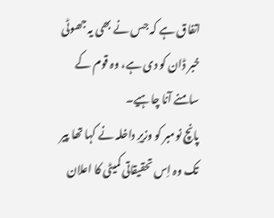اتفاق ہے کہ جس نے بھی یہ جھوٹی خبر ڈان کو دی ہے، وہ قوم کے سامنے آنا چاہیے۔
پانچ نومبر کو وزیرِ داخلہ نے کہا تھا پیر تک وہ اِس تحقیقاتی کمیٹی کا اعلان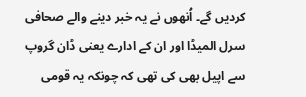کردیں گے۔ اُنھوں نے یہ خبر دینے والے صحافی سرل المیڈا اور ان کے ادارے یعنی ڈان گروپ سے اپیل بھی کی تھی کہ چونکہ یہ قومی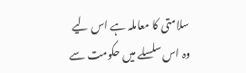سلامتی کا معاملہ ہے اس لیے وہ اس سلسلے میں حکومت سے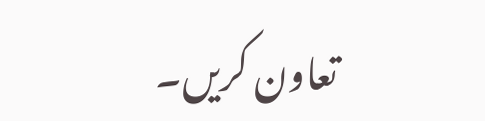تعاون کریں۔